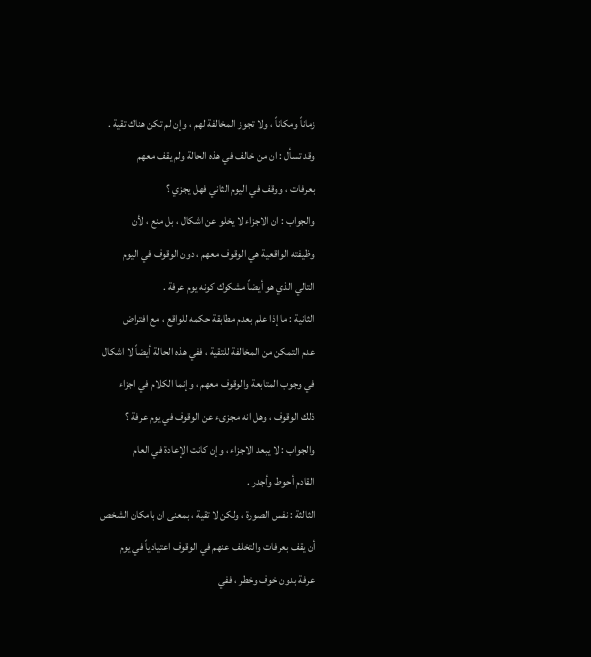زماناً ومكاناً ، ولا تجوز المخالفة لهم ، وإن لم تكن هناك تقية .
وقد تسأل : ان من خالف في هذه الحالة ولم يقف معهم
بعرفات ، ووقف في اليوم الثاني فهل يجزي ؟
والجواب : ان الاجزاء لا يخلو عن اشكال ، بل منع ، لأن
وظيفته الواقعية هي الوقوف معهم ، دون الوقوف في اليوم
التالي الذي هو أيضاً مشكوك كونه يوم عرفة .
الثانية : ما إذا علم بعدم مطابقة حكمه للواقع ، مع افتراض
عدم التمكن من المخالفة للتقية ، ففي هذه الحالة أيضاً لا اشكال
في وجوب المتابعة والوقوف معهم ، وإنما الكلام في اجزاء
ذلك الوقوف ، وهل انه مجزىء عن الوقوف في يوم عرفة ؟
والجواب : لا يبعد الاجزاء ، وإن كانت الإعادة في العام
القادم أحوط وأجدر .
الثالثة : نفس الصورة ، ولكن لا تقية ، بمعنى ان بامكان الشخص
أن يقف بعرفات والتخلف عنهم في الوقوف اعتيادياً في يوم
عرفة بدون خوف وخطر ، ففي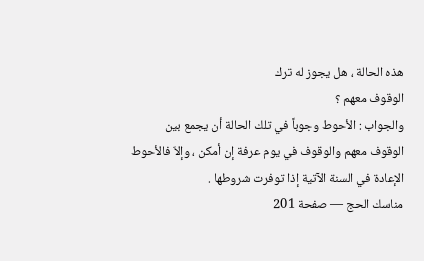هذه الحالة ، هل يجوز له ترك
الوقوف معهم ؟
والجواب : الأحوط وجوباً في تلك الحالة أن يجمع بين
الوقوف معهم والوقوف في يوم عرفة إن أمكن ، وإلاّ فالأحوط
الإعادة في السنة الآتية إذا توفرت شروطها .
مناسك الحج — صفحة 201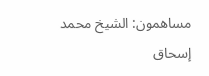مساهمون: الشيخ محمد إسحاق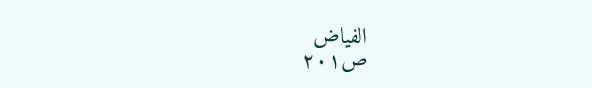الفياض
ص٢٠١